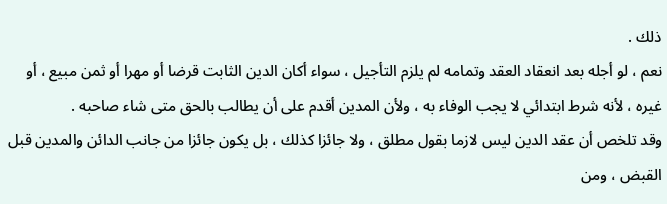ذلك .
نعم ، لو أجله بعد انعقاد العقد وتمامه لم يلزم التأجيل ، سواء أكان الدين الثابت قرضا أو مهرا أو ثمن مبيع ، أو غيره ، لأنه شرط ابتدائي لا يجب الوفاء به ، ولأن المدين أقدم على أن يطالب بالحق متى شاء صاحبه .
وقد تلخص أن عقد الدين ليس لازما بقول مطلق ، ولا جائزا كذلك ، بل يكون جائزا من جانب الدائن والمدين قبل القبض ، ومن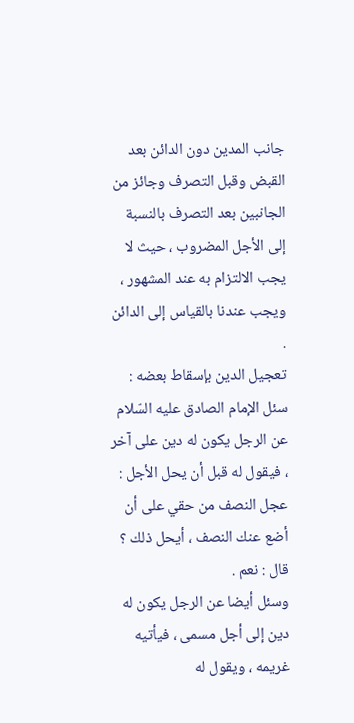جانب المدين دون الدائن بعد القبض وقبل التصرف وجائز من الجانبين بعد التصرف بالنسبة إلى الأجل المضروب ، حيث لا يجب الالتزام به عند المشهور ، ويجب عندنا بالقياس إلى الدائن .
تعجيل الدين بإسقاط بعضه :
سئل الإمام الصادق عليه السّلام عن الرجل يكون له دين على آخر ، فيقول له قبل أن يحل الأجل : عجل النصف من حقي على أن أضع عنك النصف ، أيحل ذلك ؟
قال : نعم .
وسئل أيضا عن الرجل يكون له دين إلى أجل مسمى ، فيأتيه غريمه ، ويقول له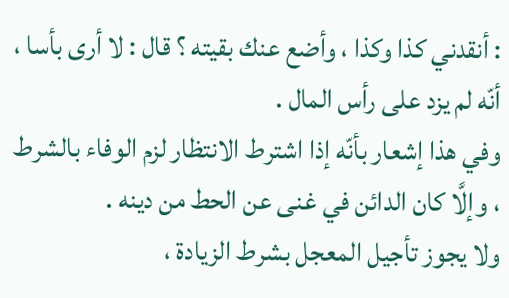: أنقدني كذا وكذا ، وأضع عنك بقيته ؟ قال : لا أرى بأسا ، أنّه لم يزد على رأس المال .
وفي هذا إشعار بأنّه إذا اشترط الانتظار لزم الوفاء بالشرط ، وإلَّا كان الدائن في غنى عن الحط من دينه .
ولا يجوز تأجيل المعجل بشرط الزيادة ،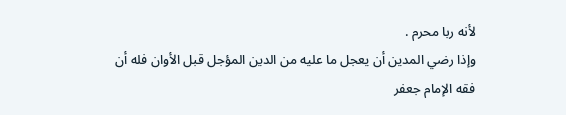لأنه ربا محرم .
وإذا رضي المدين أن يعجل ما عليه من الدين المؤجل قبل الأوان فله أن
فقه الإمام جعفر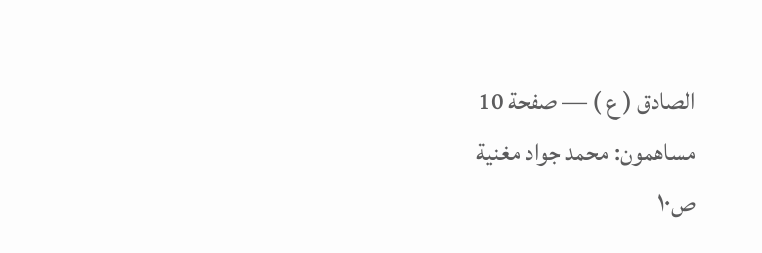الصادق ( ع ) — صفحة 10
مساهمون: محمد جواد مغنية
ص١٠